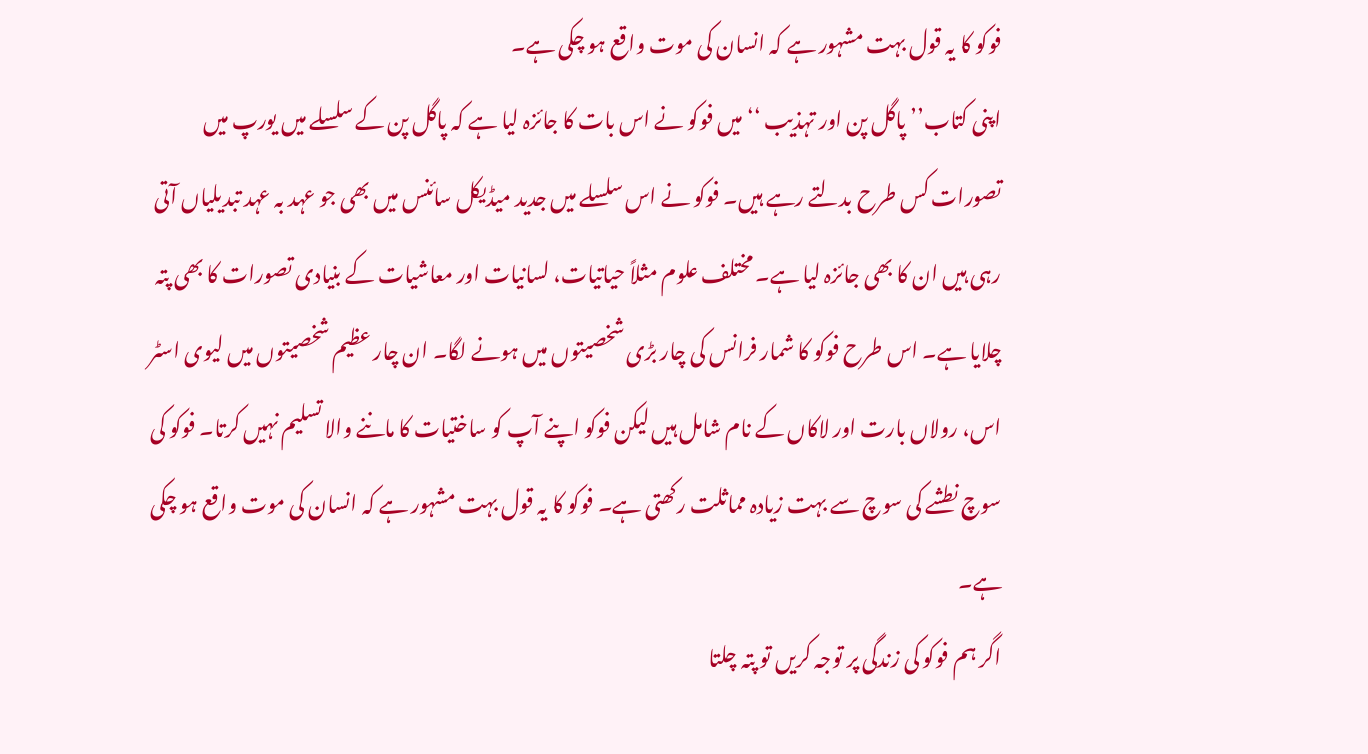فوکو کا یہ قول بہت مشہور ہے کہ انسان کی موت واقع ہو چکی ہے۔
اپنی کتاب’’ پاگل پن اور تہذیب ‘‘ میں فوکو نے اس بات کا جائزہ لیا ہے کہ پاگل پن کے سلسلے میں یورپ میں تصورات کس طرح بدلتے رہے ہیں۔ فوکو نے اس سلسلے میں جدید میڈیکل سائنس میں بھی جو عہد بہ عہد تبدیلیاں آتی رہی ہیں ان کا بھی جائزہ لیا ہے۔ مختلف علوم مثلاً حیاتیات، لسانیات اور معاشیات کے بنیادی تصورات کا بھی پتہ چلایا ہے۔ اس طرح فوکو کا شمار فرانس کی چار بڑی شخصیتوں میں ہونے لگا۔ ان چار عظیم شخصیتوں میں لیوی اسٹر اس، رولاں بارت اور لاکاں کے نام شامل ہیں لیکن فوکو اپنے آپ کو ساختیات کا ماننے والا تسلیم نہیں کرتا۔ فوکو کی سوچ نطشے کی سوچ سے بہت زیادہ مماثلت رکھتی ہے۔ فوکو کا یہ قول بہت مشہور ہے کہ انسان کی موت واقع ہو چکی ہے۔
اگر ہم فوکو کی زندگی پر توجہ کریں تو پتہ چلتا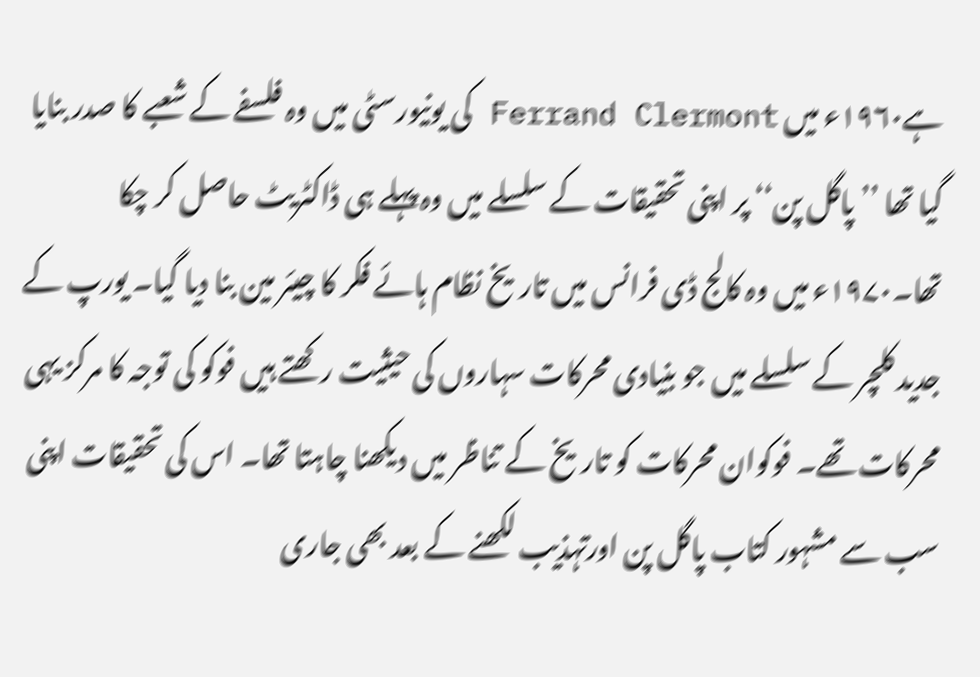ہے۱۹۶۰ء میں Ferrand Clermont کی یونیورسٹی میں وہ فلسفے کے شعبے کا صدر بنایا گیا تھا ’’ پاگل پن‘‘ پر اپنی تحقیقات کے سلسلے میں وہ پہلے ہی ڈاکٹریٹ حاصل کر چکا تھا۔۱۹۷۰ء میں وہ کالج ڈی فرانس میں تاریخ نظام ہائے فکر کا چیئر مین بنا دیا گیا۔ یورپ کے جدید کلچر کے سلسلے میں جو بنیادی محرکات سہاروں کی حیثیت رکھتے ہیں فوکو کی توجہ کا مرکز یہی محرکات تھے۔ فوکوان محرکات کو تاریخ کے تناظر میں دیکھنا چاہتا تھا۔ اس کی تحقیقات اپنی سب سے مشہور کتاب پاگل پن اورتہذیب لکھنے کے بعد بھی جاری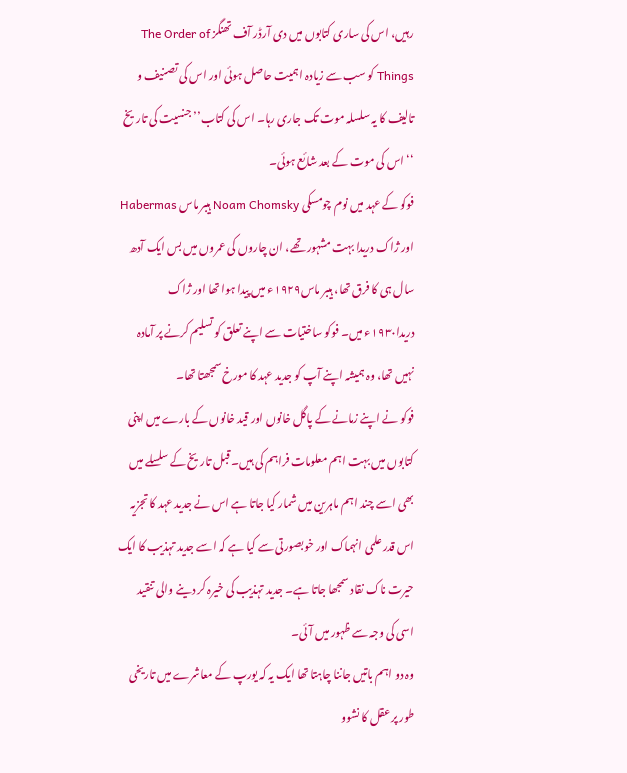رہیں، اس کی ساری کتابوں میں دی آرڈر آف تھنگز The Order of Things کو سب سے زیادہ اہمیت حاصل ہوئی اور اس کی تصنیف و تالیف کا یہ سلسلہ موت تک جاری رہا۔ اس کی کتاب’’ جنسیت کی تاریخ ‘‘ اس کی موت کے بعد شائع ہوئی۔
فوکو کے عہد میں نوم چومسکی Noam Chomsky ہیبر ماس Habermas اور ژاک دریدا بہت مشہور تھے، ان چاروں کی عمروں میں بس ایک آدھ سال ہی کا فرق تھا، ہیبر ماس۱۹۲۹ء میں پیدا ہوا تھا اور ژاک دریدا۱۹۳۰ء میں۔ فوکو ساختیات سے اپنے تعلق کو تسلیم کرنے پر آمادہ نہیں تھا، وہ ہمیشہ اپنے آپ کو جدید عہد کا مورخ سمجھتا تھا۔
فوکو نے اپنے زمانے کے پاگل خانوں اور قید خانوں کے بارے میں اپنی کتابوں میں بہت اہم معلومات فراہم کی ہیں۔ قبل تاریخ کے سلسلے میں بھی اسے چند اہم ماہرین میں شمار کیا جاتا ہے اس نے جدید عہد کا تجزیہ اس قدر علمی انہماک اور خوبصورتی سے کیا ہے کہ اسے جدید تہذیب کا ایک حیرت ناک نقاد سمجھا جاتا ہے۔ جدید تہذیب کی خیرہ کر دینے والی تنقید اسی کی وجہ سے ظہور میں آئی۔
وہ دو اہم باتیں جاننا چاہتا تھا ایک یہ کہ یورپ کے معاشرے میں تاریخی طور پر عقل کا نشوو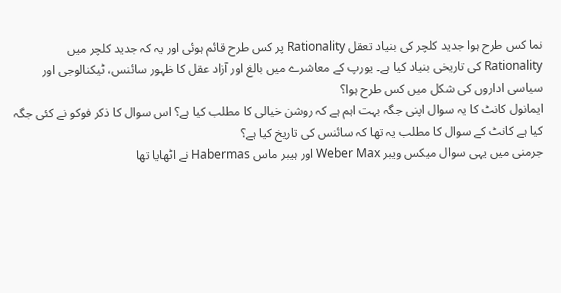نما کس طرح ہوا جدید کلچر کی بنیاد تعقل Rationality پر کس طرح قائم ہوئی اور یہ کہ جدید کلچر میں Rationality کی تاریخی بنیاد کیا ہے۔ یورپ کے معاشرے میں بالغ اور آزاد عقل کا ظہور سائنس، ٹیکنالوجی اور سیاسی اداروں کی شکل میں کس طرح ہوا؟
ایمانول کانٹ کا یہ سوال اپنی جگہ بہت اہم ہے کہ روشن خیالی کا مطلب کیا ہے؟ اس سوال کا ذکر فوکو نے کئی جگہ کیا ہے کانٹ کے سوال کا مطلب یہ تھا کہ سائنس کی تاریخ کیا ہے؟
جرمنی میں یہی سوال میکس ویبر Weber Max اور ہیبر ماس Habermas نے اٹھایا تھا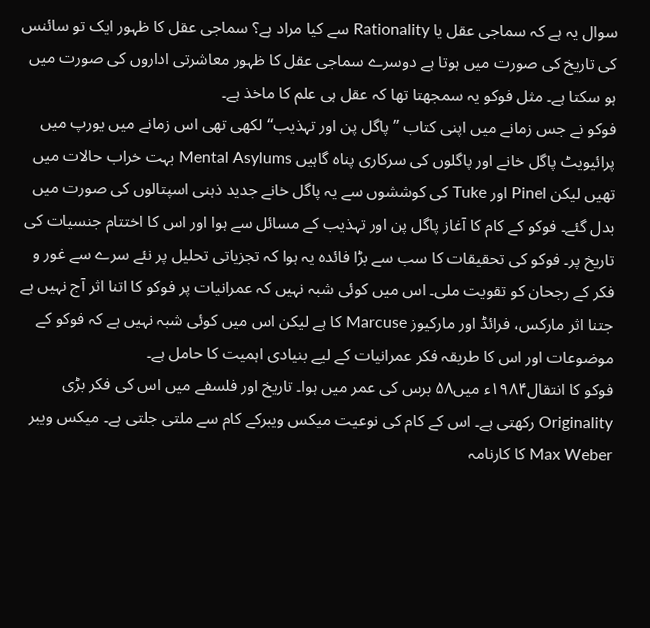سوال یہ ہے کہ سماجی عقل یا Rationality سے کیا مراد ہے؟ سماجی عقل کا ظہور ایک تو سائنس کی تاریخ کی صورت میں ہوتا ہے دوسرے سماجی عقل کا ظہور معاشرتی اداروں کی صورت میں ہو سکتا ہے۔ مثل فوکو یہ سمجھتا تھا کہ عقل ہی علم کا ماخذ ہے۔
فوکو نے جس زمانے میں اپنی کتاب ’’پاگل پن اور تہذیب‘‘ لکھی تھی اس زمانے میں یورپ میں پرائیویٹ پاگل خانے اور پاگلوں کی سرکاری پناہ گاہیں Mental Asylums بہت خراب حالات میں تھیں لیکن Pinel اور Tuke کی کوششوں سے یہ پاگل خانے جدید ذہنی اسپتالوں کی صورت میں بدل گئے۔ فوکو کے کام کا آغاز پاگل پن اور تہذیب کے مسائل سے ہوا اور اس کا اختتام جنسیات کی تاریخ پر۔ فوکو کی تحقیقات کا سب سے بڑا فائدہ یہ ہوا کہ تجزیاتی تحلیل پر نئے سرے سے غور و فکر کے رجحان کو تقویت ملی۔ اس میں کوئی شبہ نہیں کہ عمرانیات پر فوکو کا اتنا اثر آج نہیں ہے جتنا اثر مارکس، فرائڈ اور مارکیوز Marcuse کا ہے لیکن اس میں کوئی شبہ نہیں ہے کہ فوکو کے موضوعات اور اس کا طریقہ فکر عمرانیات کے لیے بنیادی اہمیت کا حامل ہے۔
فوکو کا انتقال۱۹۸۴ء میں۵۸ برس کی عمر میں ہوا۔ تاریخ اور فلسفے میں اس کی فکر بڑی Originality رکھتی ہے۔ اس کے کام کی نوعیت میکس ویبرکے کام سے ملتی جلتی ہے۔ میکس ویبر Max Weber کا کارنامہ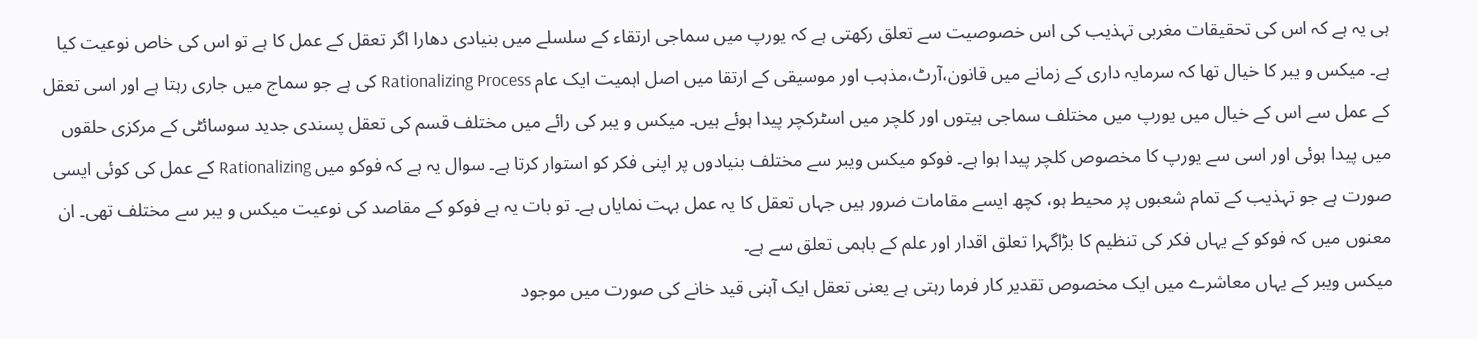ہی یہ ہے کہ اس کی تحقیقات مغربی تہذیب کی اس خصوصیت سے تعلق رکھتی ہے کہ یورپ میں سماجی ارتقاء کے سلسلے میں بنیادی دھارا اگر تعقل کے عمل کا ہے تو اس کی خاص نوعیت کیا ہے۔ میکس و یبر کا خیال تھا کہ سرمایہ داری کے زمانے میں قانون،آرٹ،مذہب اور موسیقی کے ارتقا میں اصل اہمیت ایک عام Rationalizing Process کی ہے جو سماج میں جاری رہتا ہے اور اسی تعقل کے عمل سے اس کے خیال میں یورپ میں مختلف سماجی ہیتوں اور کلچر میں اسٹرکچر پیدا ہوئے ہیں۔ میکس و یبر کی رائے میں مختلف قسم کی تعقل پسندی جدید سوسائٹی کے مرکزی حلقوں میں پیدا ہوئی اور اسی سے یورپ کا مخصوص کلچر پیدا ہوا ہے۔ فوکو میکس ویبر سے مختلف بنیادوں پر اپنی فکر کو استوار کرتا ہے۔ سوال یہ ہے کہ فوکو میں Rationalizing کے عمل کی کوئی ایسی صورت ہے جو تہذیب کے تمام شعبوں پر محیط ہو، کچھ ایسے مقامات ضرور ہیں جہاں تعقل کا یہ عمل بہت نمایاں ہے۔ تو بات یہ ہے فوکو کے مقاصد کی نوعیت میکس و یبر سے مختلف تھی۔ ان معنوں میں کہ فوکو کے یہاں فکر کی تنظیم کا بڑاگہرا تعلق اقدار اور علم کے باہمی تعلق سے ہے۔
میکس ویبر کے یہاں معاشرے میں ایک مخصوص تقدیر کار فرما رہتی ہے یعنی تعقل ایک آہنی قید خانے کی صورت میں موجود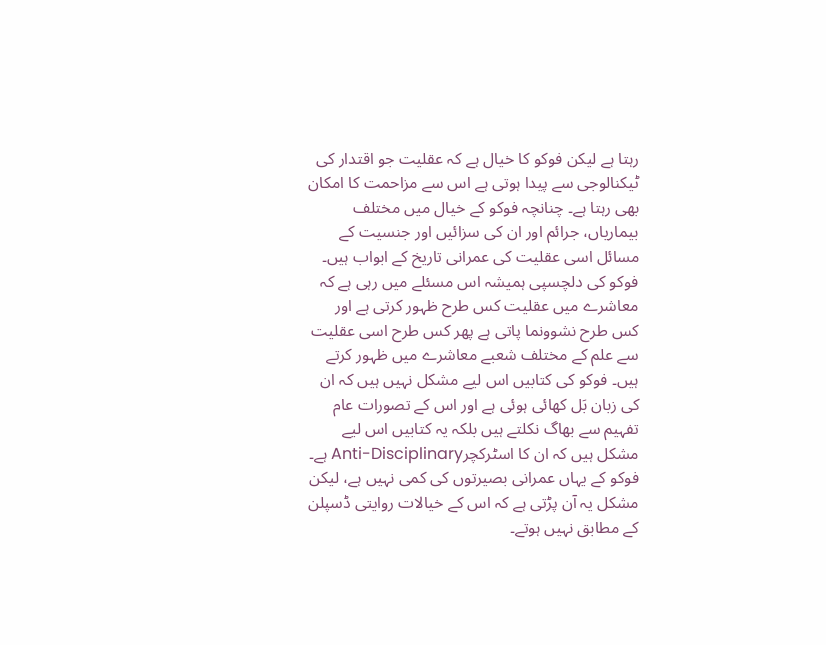رہتا ہے لیکن فوکو کا خیال ہے کہ عقلیت جو اقتدار کی ٹیکنالوجی سے پیدا ہوتی ہے اس سے مزاحمت کا امکان بھی رہتا ہے۔ چنانچہ فوکو کے خیال میں مختلف بیماریاں، جرائم اور ان کی سزائیں اور جنسیت کے مسائل اسی عقلیت کی عمرانی تاریخ کے ابواب ہیں۔ فوکو کی دلچسپی ہمیشہ اس مسئلے میں رہی ہے کہ معاشرے میں عقلیت کس طرح ظہور کرتی ہے اور کس طرح نشوونما پاتی ہے پھر کس طرح اسی عقلیت سے علم کے مختلف شعبے معاشرے میں ظہور کرتے ہیں۔ فوکو کی کتابیں اس لیے مشکل نہیں ہیں کہ ان کی زبان بَل کھائی ہوئی ہے اور اس کے تصورات عام تفہیم سے بھاگ نکلتے ہیں بلکہ یہ کتابیں اس لیے مشکل ہیں کہ ان کا اسٹرکچرAnti-Disciplinary ہے۔
فوکو کے یہاں عمرانی بصیرتوں کی کمی نہیں ہے، لیکن مشکل یہ آن پڑتی ہے کہ اس کے خیالات روایتی ڈسپلن کے مطابق نہیں ہوتے۔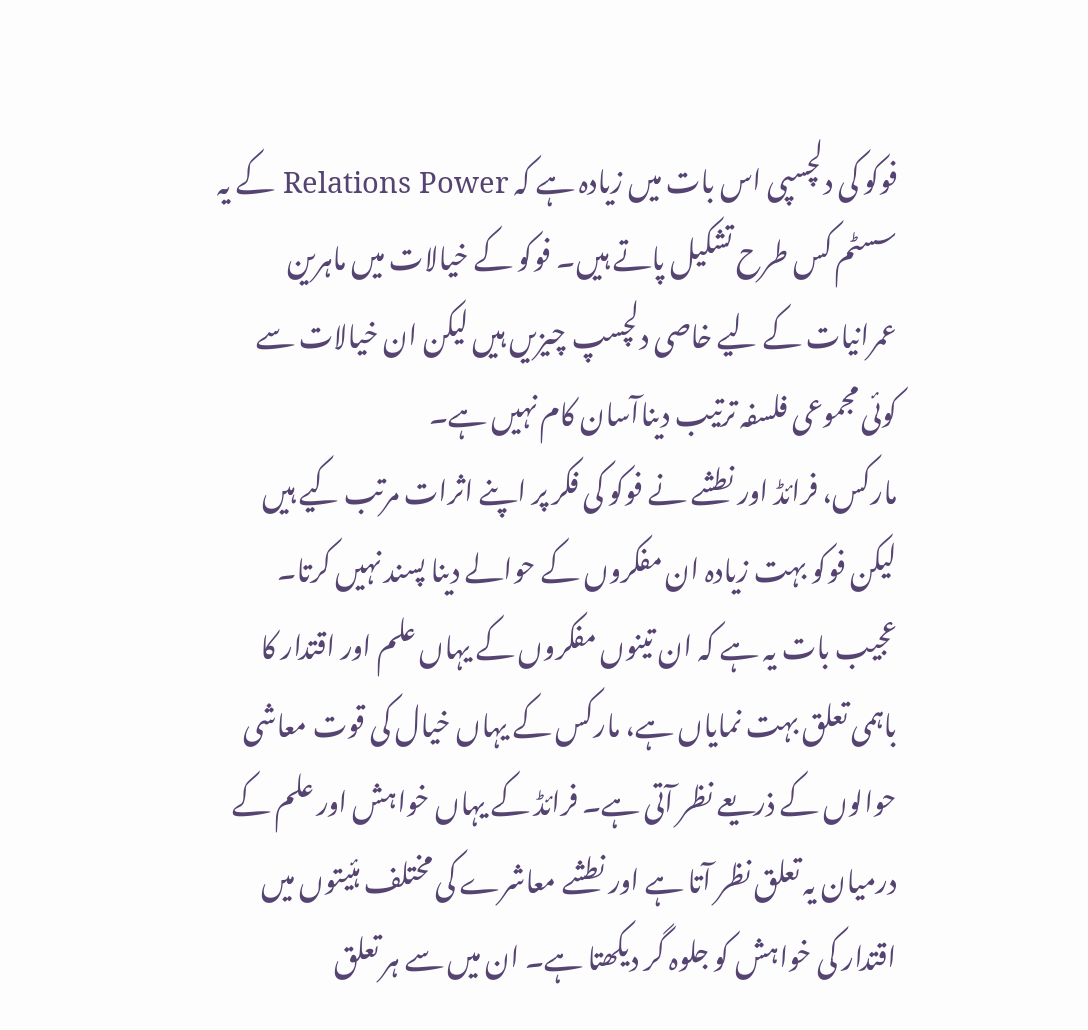فوکو کی دلچسپی اس بات میں زیادہ ہے کہ Relations Power کے یہ سسٹم کس طرح تشکیل پاتے ہیں۔ فوکو کے خیالات میں ماہرین عمرانیات کے لیے خاصی دلچسپ چیزیں ہیں لیکن ان خیالات سے کوئی مجموعی فلسفہ ترتیب دیناآسان کام نہیں ہے۔
مارکس، فرائڈ اور نطشے نے فوکو کی فکر پر اپنے اثرات مرتب کیے ہیں لیکن فوکو بہت زیادہ ان مفکروں کے حوالے دینا پسند نہیں کرتا۔ عجیب بات یہ ہے کہ ان تینوں مفکروں کے یہاں علم اور اقتدار کا باہمی تعلق بہت نمایاں ہے، مارکس کے یہاں خیال کی قوت معاشی حوالوں کے ذریعے نظر آتی ہے۔ فرائڈ کے یہاں خواہش اور علم کے درمیان یہ تعلق نظر آتا ہے اور نطشے معاشرے کی مختلف ہئیتوں میں اقتدار کی خواہش کو جلوہ گر دیکھتا ہے۔ ان میں سے ہر تعلق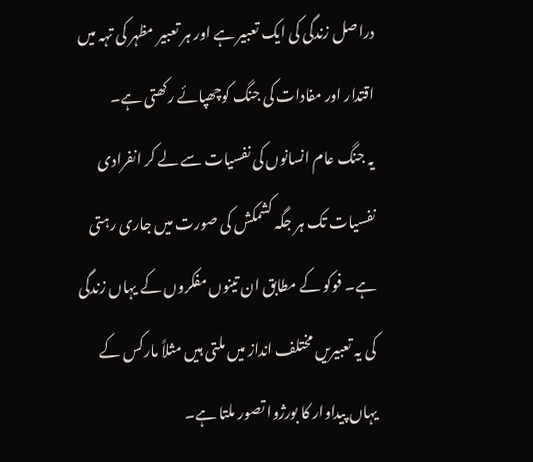دراصل زندگی کی ایک تعبیر ہے اور ہر تعبیر مظہر کی تہہ میں اقتدار اور مفادات کی جنگ کوچھپائے رکھتی ہے۔
یہ جنگ عام انسانوں کی نفسیات سے لے کر انفرادی نفسیات تک ہر جگہ کشمکش کی صورت میں جاری رہتی ہے۔ فوکو کے مطابق ان تینوں مفکروں کے یہاں زندگی کی یہ تعبیریں مختلف انداز میں ملتی ہیں مثلاً مارکس کے یہاں پیداوار کا بورژوا تصور ملتا ہے۔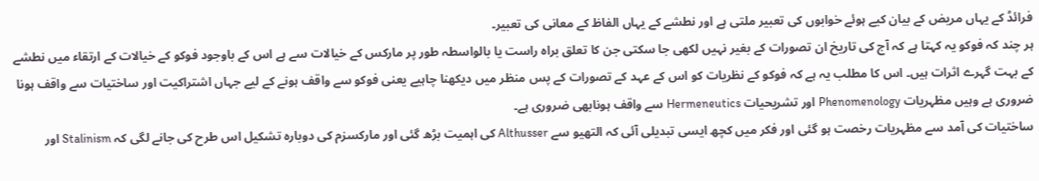فرائڈ کے یہاں مریض کے بیان کیے ہوئے خوابوں کی تعبیر ملتی ہے اور نطشے کے یہاں الفاظ کے معانی کی تعبیر۔
ہر چند کہ فوکو یہ کہتا ہے کہ آج کی تاریخ ان تصورات کے بغیر نہیں لکھی جا سکتی جن کا تعلق براہ راست یا بالواسطہ طور پر مارکس کے خیالات سے ہے اس کے باوجود فوکو کے خیالات کے ارتقاء میں نطشے کے بہت گہرے اثرات ہیں۔ اس کا مطلب یہ ہے کہ فوکو کے نظریات کو اس کے عہد کے تصورات کے پس منظر میں دیکھنا چاہیے یعنی فوکو سے واقف ہونے کے لیے جہاں اشتراکیت اور ساختیات سے واقف ہونا ضروری ہے وہیں مظہریات Phenomenology اور تشریحیات Hermeneutics سے واقف ہونابھی ضروری ہے۔
ساختیات کی آمد سے مظہریات رخصت ہو گئی اور فکر میں کچھ ایسی تبدیلی آئی کہ التھیو سے Althusser کی اہمیت بڑھ گئی اور مارکسزم کی دوبارہ تشکیل اس طرح کی جانے لگی کہ Stalinism اور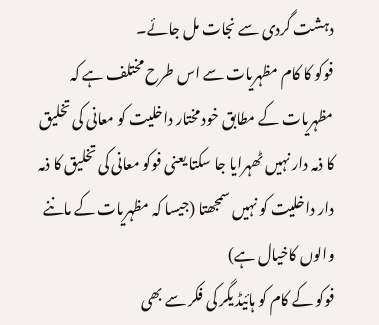دہشت گردی سے نجات مل جائے۔
فوکو کا کام مظہریات سے اس طرح مختلف ہے کہ مظہریات کے مطابق خود مختار داخلیت کو معانی کی تخلیق کا ذمہ دار نہیں ٹھہرایا جا سکتا یعنی فوکو معانی کی تخلیق کا ذمہ دار داخلیت کو نہیں سمجھتا (جیسا کہ مظہریات کے ماننے والوں کاخیال ہے)
فوکو کے کام کو ہائیڈ یگر کی فکر سے بھی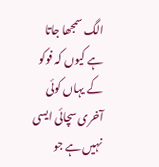الگ سمجھا جاتا ہے کیوں کہ فوکو کے یہاں کوئی آخری سچائی ایسی نہیں ہے جو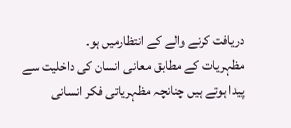دریافت کرنے والے کے انتظارمیں ہو۔
مظہریات کے مطابق معانی انسان کی داخلیت سے پیدا ہوتے ہیں چنانچہ مظہریاتی فکر انسانی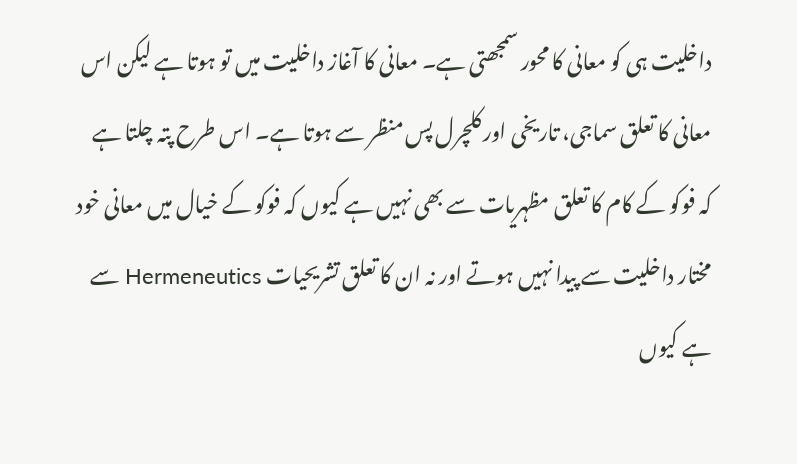داخلیت ہی کو معانی کا محور سمجھتی ہے۔ معانی کا آغاز داخلیت میں تو ہوتا ہے لیکن اس معانی کا تعلق سماجی، تاریخی اور کلچرل پس منظر سے ہوتا ہے۔ اس طرح پتہ چلتا ہے کہ فوکو کے کام کا تعلق مظہریات سے بھی نہیں ہے کیوں کہ فوکو کے خیال میں معانی خود مختار داخلیت سے پیدا نہیں ہوتے اور نہ ان کا تعلق تشریحیات Hermeneutics سے ہے کیوں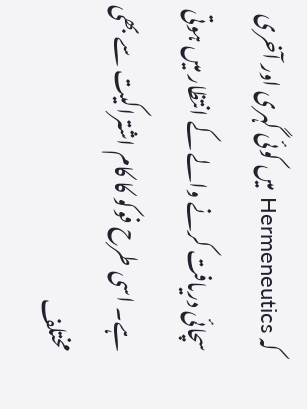کہ Hermeneutics میں کوئی گہری اور آخری سچائی دریافت کرنے والے کے انتظار میں ہوتی ہے۔ اسی طرح فوکو کا کام اشتراکیت سے بھی مختلف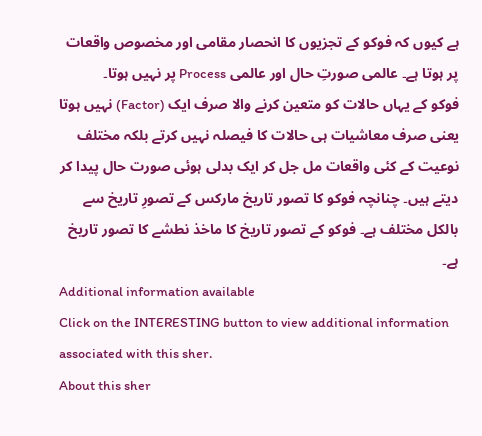ہے کیوں کہ فوکو کے تجزیوں کا انحصار مقامی اور مخصوص واقعات پر ہوتا ہے۔ عالمی صورتِ حال اور عالمی Process پر نہیں ہوتا۔
فوکو کے یہاں حالات کو متعین کرنے والا صرف ایک (Factor) نہیں ہوتا یعنی صرف معاشیات ہی حالات کا فیصلہ نہیں کرتے بلکہ مختلف نوعیت کے کئی واقعات مل جل کر ایک بدلی ہوئی صورت حال پیدا کر دیتے ہیں۔ چنانچہ فوکو کا تصور تاریخ مارکس کے تصورِ تاریخ سے بالکل مختلف ہے۔ فوکو کے تصور تاریخ کا ماخذ نطشے کا تصور تاریخ ہے۔
Additional information available
Click on the INTERESTING button to view additional information associated with this sher.
About this sher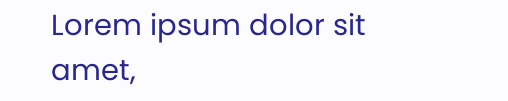Lorem ipsum dolor sit amet,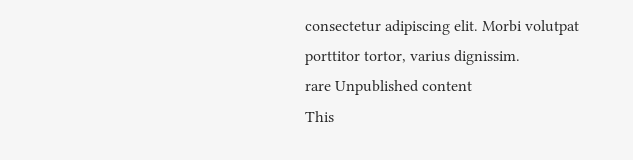consectetur adipiscing elit. Morbi volutpat porttitor tortor, varius dignissim.
rare Unpublished content
This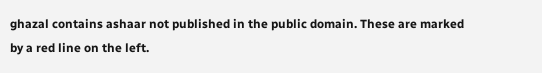ghazal contains ashaar not published in the public domain. These are marked by a red line on the left.